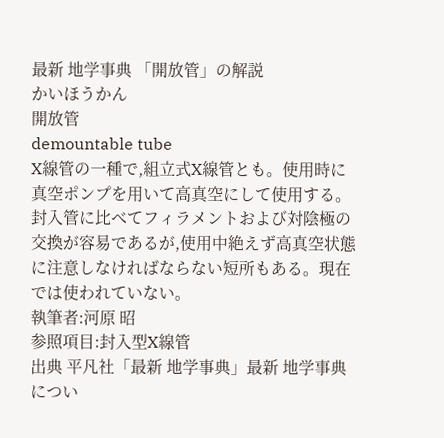最新 地学事典 「開放管」の解説
かいほうかん
開放管
demountable tube
X線管の一種で,組立式X線管とも。使用時に真空ポンプを用いて高真空にして使用する。封入管に比べてフィラメントおよび対陰極の交換が容易であるが,使用中絶えず高真空状態に注意しなければならない短所もある。現在では使われていない。
執筆者:河原 昭
参照項目:封入型X線管
出典 平凡社「最新 地学事典」最新 地学事典につい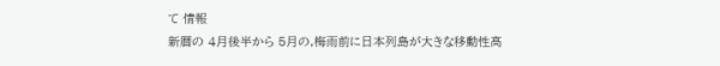て 情報
新暦の 4月後半から 5月の,梅雨前に日本列島が大きな移動性高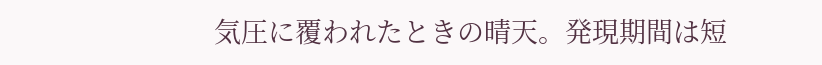気圧に覆われたときの晴天。発現期間は短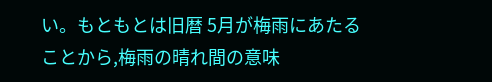い。もともとは旧暦 5月が梅雨にあたることから,梅雨の晴れ間の意味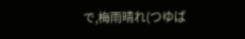で,梅雨晴れ(つゆば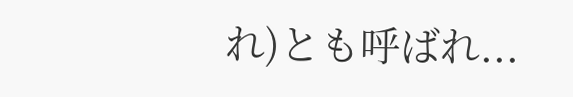れ)とも呼ばれ...